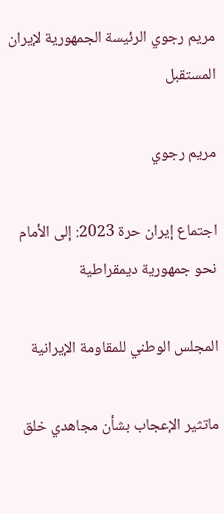مريم رجوي الرئيسة الجمهورية لإيران المستقبل

مريم رجوي

اجتماع إيران حرة 2023: إلى الأمام نحو جمهورية ديمقراطية

المجلس الوطني للمقاومة الإيرانية

ماتثير الإعجاب بشأن مجاهدي خلق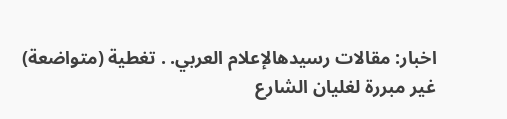اخبار: مقالات رسيدهالإعلام العربي. . تغطية (متواضعة) غير مبررة لغليان الشارع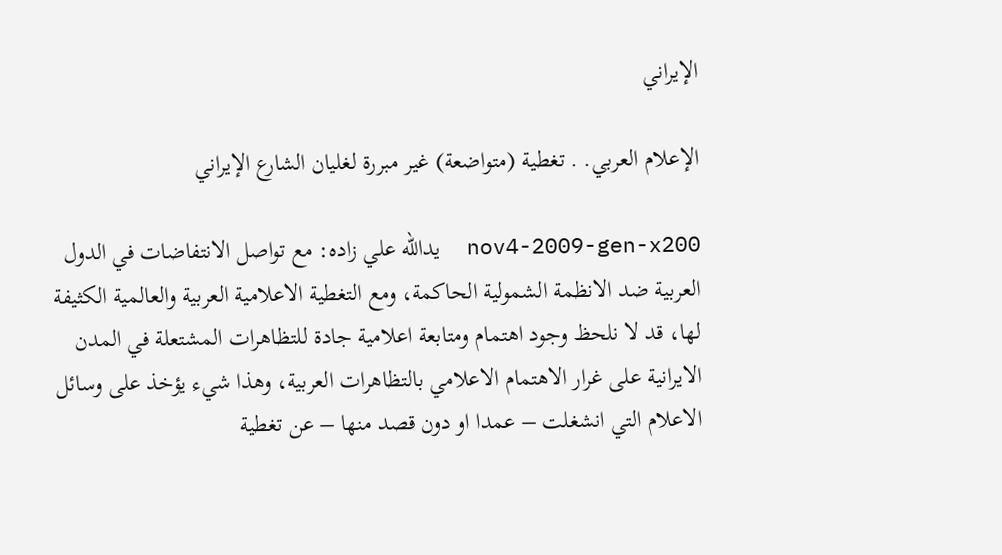الإيراني

الإعلام العربي. . تغطية (متواضعة) غير مبررة لغليان الشارع الإيراني

nov4-2009-gen-x200  يدالله علي زاده: مع تواصل الانتفاضات في الدول العربية ضد الانظمة الشمولية الحاكمة، ومع التغطية الاعلامية العربية والعالمية الكثيفة لها، قد لا نلحظ وجود اهتمام ومتابعة اعلامية جادة للتظاهرات المشتعلة في المدن الايرانية على غرار الاهتمام الاعلامي بالتظاهرات العربية، وهذا شيء يؤخذ على وسائل الاعلام التي انشغلت – عمدا او دون قصد منها – عن تغطية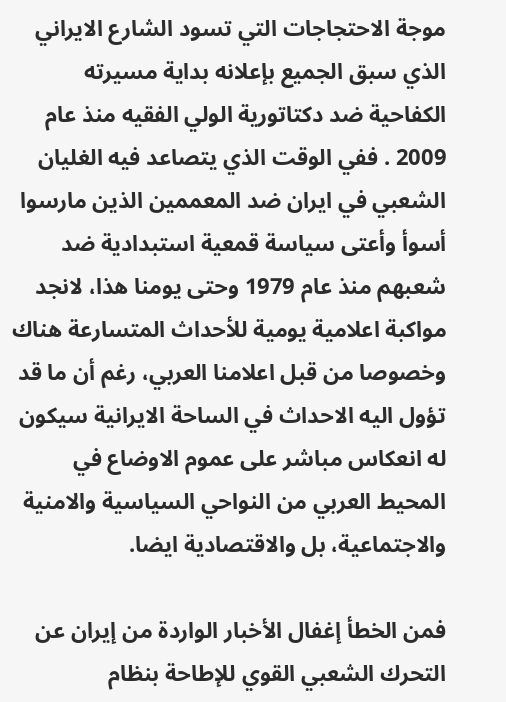موجة الاحتجاجات التي تسود الشارع الايراني الذي سبق الجميع بإعلانه بداية مسيرته الكفاحية ضد دكتاتورية الولي الفقيه منذ عام 2009 . ففي الوقت الذي يتصاعد فيه الغليان الشعبي في ايران ضد المعممين الذين مارسوا أسوأ وأعتى سياسة قمعية استبدادية ضد شعبهم منذ عام 1979 وحتى يومنا هذا، لانجد مواكبة اعلامية يومية للأحداث المتسارعة هناك وخصوصا من قبل اعلامنا العربي، رغم أن ما قد تؤول اليه الاحداث في الساحة الايرانية سيكون له انعكاس مباشر على عموم الاوضاع في المحيط العربي من النواحي السياسية والامنية والاجتماعية، بل والاقتصادية ايضا.

فمن الخطأ إغفال الأخبار الواردة من إيران عن التحرك الشعبي القوي للإطاحة بنظام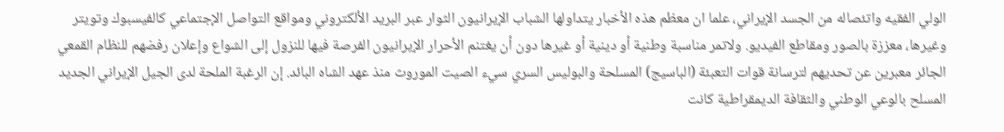الولي الفقيه واتئصاله من الجسد الإيراني، علما ان معظم هذه الأخبار يتداولها الشباب الإيرانيون الثوار عبر البريد الألكتروني ومواقع التواصل الإجتماعي كالفيسبوك وتويتر وغيرها، معززة بالصور ومقاطع الفيديو. ولاتمر مناسبة وطنية أو دينية أو غيرها دون أن يغتنم الأحرار الإيرانيون الفرصة فيها للنزول إلى الشواع وإعلان رفضهم للنظام القمعي الجائر معبرين عن تحديهم لترسانة قوات التعبئة (الباسيج) المسلحة والبوليس السري سيء الصيت الموروث منذ عهد الشاه البائد. إن الرغبة الملحة لدى الجيل الإيراني الجديد المسلح بالوعي الوطني والثقافة الديمقراطية كانت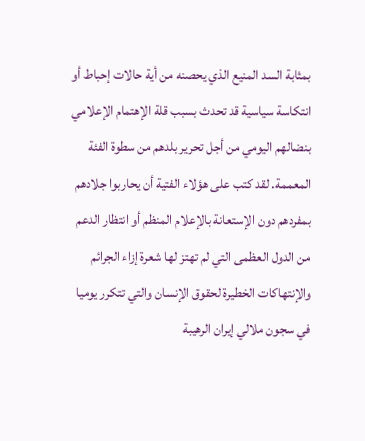بمثابة السد المنيع الذي يحصنه من أية حالات إحباط أو انتكاسة سياسية قد تحدث بسبب قلة الإهتمام الإعلامي بنضالهم اليومي من أجل تحرير بلدهم من سطوة الفئة المعممة. لقد كتب على هؤلاء الفتية أن يحاربوا جلادهم بمفردهم دون الإستعانة بالإعلام المنظم أو انتظار الدعم من الدول العظمى التي لم تهتز لها شعرة إزاء الجرائم والإنتهاكات الخطيرة لحقوق الإنسان والتي تتكرر يوميا في سجون ملالي إيران الرهيبة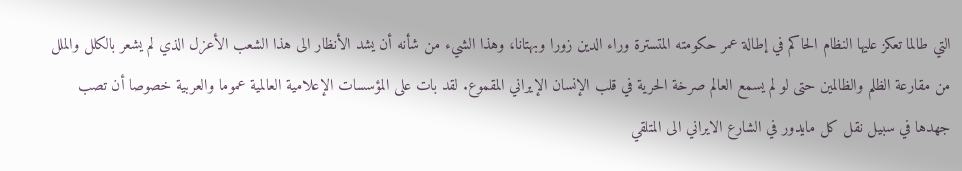التي طالما تعكز عليها النظام الحاكم في إطالة عمر حكومته المتسترة وراء الدين زورا وبهتانا، وهذا الشيء من شأنه أن يشد الأنظار الى هذا الشعب الأعزل الذي لم يشعر بالكلل والملل من مقارعة الظلم والظالمين حتى لو لم يسمع العالم صرخة الحرية في قلب الإنسان الإيراني المقموع. لقد بات على المؤسسات الإعلامية العالمية عموما والعربية خصوصا أن تصب جهدها في سبيل نقل كل مايدور في الشارع الايراني الى المتلقي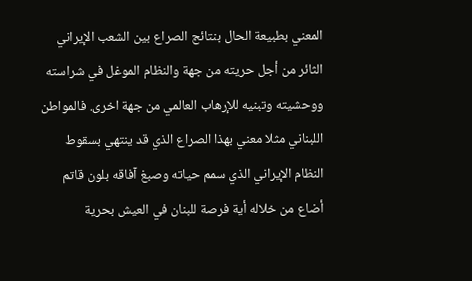المعني بطبيعة الحال بنتائج الصراع بين الشعب الإيراني الثائر من أجل حريته من جهة والنظام الموغل في شراسته ووحشيته وتبنيه للإرهاب العالمي من جهة اخرى. فالمواطن اللبناني مثلا معني بهذا الصراع الذي قد ينتهي بسقوط النظام الإيراني الذي سمم حياته وصبغ آفاقه بلون قاتم أضاع من خلاله أية فرصة للبنان في العيش بحرية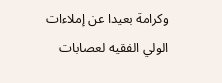وكرامة بعيدا عن إملاءات الولي الفقيه لعصابات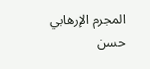المجرم الإرهابي حسن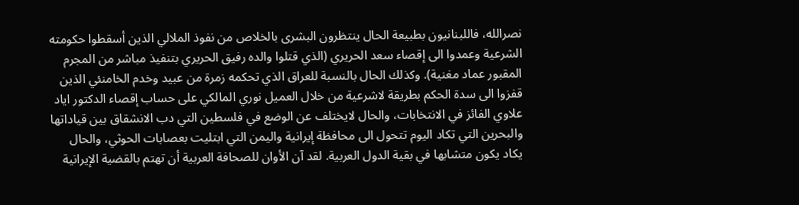نصرالله، فاللبنانيون بطبيعة الحال ينتظرون البشرى بالخلاص من نفوذ الملالي الذين أسقطوا حكومته الشرعية وعمدوا الى إقصاء سعد الحريري (الذي قتلوا والده رفيق الحريري بتنفيذ مباشر من المجرم المقبور عماد مغنية). وكذلك الحال بالنسبة للعراق الذي تحكمه زمرة من عبيد وخدم الخامنئي الذين قفزوا الى سدة الحكم بطريقة لاشرعية من خلال العميل نوري المالكي على حساب إقصاء الدكتور اياد علاوي الفائز في الانتخابات، والحال لايختلف عن الوضع في فلسطين التي دب الانشقاق بين قياداتها والبحرين التي تكاد اليوم تتحول الى محافظة إيرانية واليمن التي ابتليت بعصابات الحوثي، والحال يكاد يكون متشابها في بقية الدول العربية. لقد آن الأوان للصحافة العربية أن تهتم بالقضية الإيرانية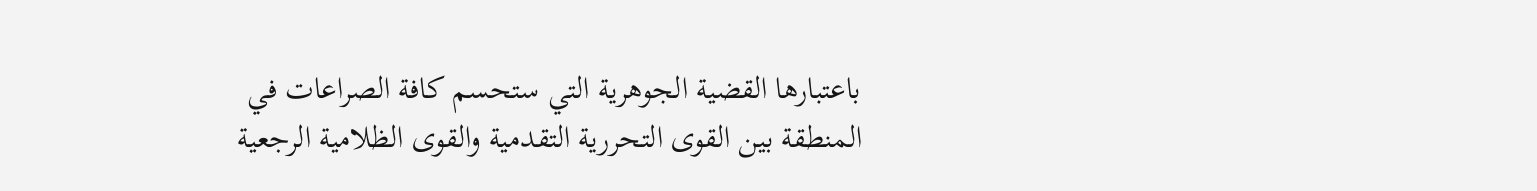باعتبارها القضية الجوهرية التي ستحسم كافة الصراعات في المنطقة بين القوى التحررية التقدمية والقوى الظلامية الرجعية